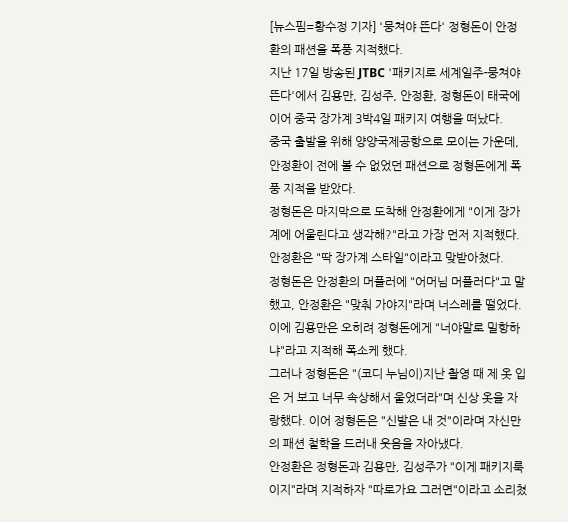[뉴스핌=황수정 기자] '뭉쳐야 뜬다' 정형돈이 안정환의 패션을 폭풍 지적했다.
지난 17일 방송된 JTBC '패키지로 세계일주-뭉쳐야 뜬다'에서 김용만, 김성주, 안정환, 정형돈이 태국에 이어 중국 장가계 3박4일 패키지 여행을 떠났다.
중국 출발을 위해 양양국제공항으로 모이는 가운데, 안정환이 전에 볼 수 없었던 패션으로 정형돈에게 폭풍 지적을 받았다.
정형돈은 마지막으로 도착해 안정환에게 "이게 장가계에 어울린다고 생각해?"라고 가장 먼저 지적했다. 안정환은 "딱 장가계 스타일"이라고 맞받아쳤다.
정형돈은 안정환의 머플러에 "어머님 머플러다"고 말했고, 안정환은 "맞춰 가야지"라며 너스레를 떨었다. 이에 김용만은 오히려 정형돈에게 "너야말로 밀항하냐"라고 지적해 폭소케 했다.
그러나 정형돈은 "(코디 누님이)지난 촬영 때 제 옷 입은 거 보고 너무 속상해서 울었더라"며 신상 옷을 자랑했다. 이어 정형돈은 "신발은 내 것"이라며 자신만의 패션 철학을 드러내 웃음을 자아냈다.
안정환은 정형돈과 김용만, 김성주가 "이게 패키지룩이지"라며 지적하자 "따로가요 그러면"이라고 소리쳤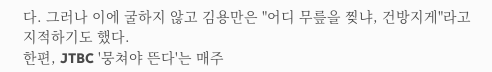다. 그러나 이에 굴하지 않고 김용만은 "어디 무릎을 찢냐, 건방지게"라고 지적하기도 했다.
한편, JTBC '뭉쳐야 뜬다'는 매주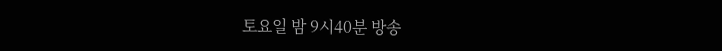토요일 밤 9시40분 방송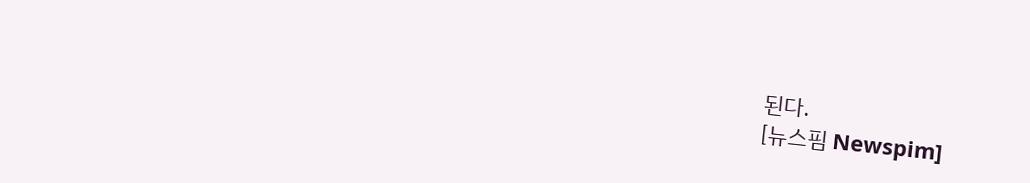된다.
[뉴스핌 Newspim]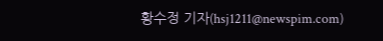황수정 기자(hsj1211@newspim.com)